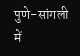पुणे-सांगली में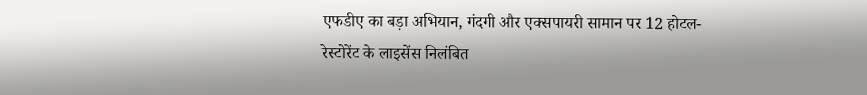एफडीए का बड़ा अभियान, गंदगी और एक्सपायरी सामान पर 12 होटल-रेस्टोरेंट के लाइसेंस निलंबित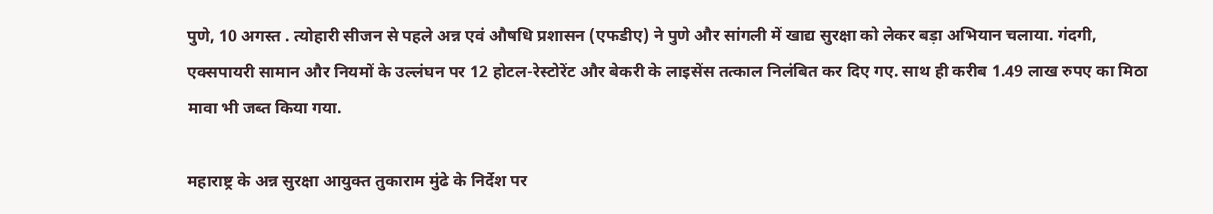पुणे, 10 अगस्त . त्योहारी सीजन से पहले अन्न एवं औषधि प्रशासन (एफडीए) ने पुणे और सांगली में खाद्य सुरक्षा को लेकर बड़ा अभियान चलाया. गंदगी, एक्सपायरी सामान और नियमों के उल्लंघन पर 12 होटल-रेस्टोरेंट और बेकरी के लाइसेंस तत्काल निलंबित कर दिए गए. साथ ही करीब 1.49 लाख रुपए का मिठा मावा भी जब्त किया गया.

महाराष्ट्र के अन्न सुरक्षा आयुक्त तुकाराम मुंढे के निर्देश पर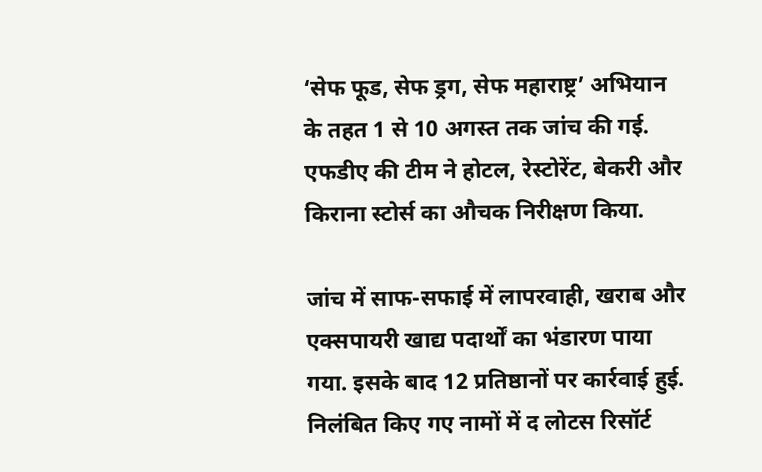‘सेफ फूड, सेफ ड्रग, सेफ महाराष्ट्र’ अभियान के तहत 1 से 10 अगस्त तक जांच की गई. एफडीए की टीम ने होटल, रेस्टोरेंट, बेकरी और किराना स्टोर्स का औचक निरीक्षण किया.

जांच में साफ-सफाई में लापरवाही, खराब और एक्सपायरी खाद्य पदार्थों का भंडारण पाया गया. इसके बाद 12 प्रतिष्ठानों पर कार्रवाई हुई. निलंबित किए गए नामों में द लोटस रिसॉर्ट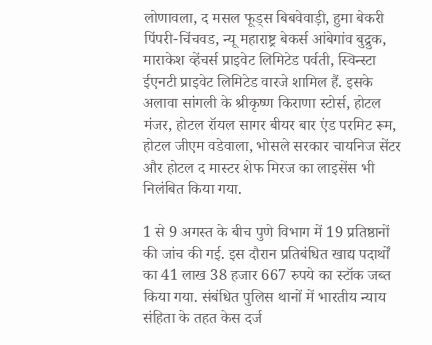लोणावला, द मसल फूड्स बिबवेवाड़ी, हुमा बेकरी पिंपरी-चिंचवड, न्यू महाराष्ट्र बेकर्स आंबेगांव बुद्रुक, माराकेश व्हेंचर्स प्राइवेट लिमिटेड पर्वती, स्विन्स्टा ईएनटी प्राइवेट लिमिटेड वारजे शामिल हैं. इसके अलावा सांगली के श्रीकृष्ण किराणा स्टोर्स, होटल मंजर, होटल रॉयल सागर बीयर बार एंड परमिट रूम, होटल जीएम वडेवाला, भोसले सरकार चायनिज सेंटर और होटल द मास्टर शेफ मिरज का लाइसेंस भी निलंबित किया गया.

1 से 9 अगस्त के बीच पुणे विभाग में 19 प्रतिष्ठानों की जांच की गई. इस दौरान प्रतिबंधित खाद्य पदार्थों का 41 लाख 38 हजार 667 रुपये का स्टॉक जब्त किया गया. संबंधित पुलिस थानों में भारतीय न्याय संहिता के तहत केस दर्ज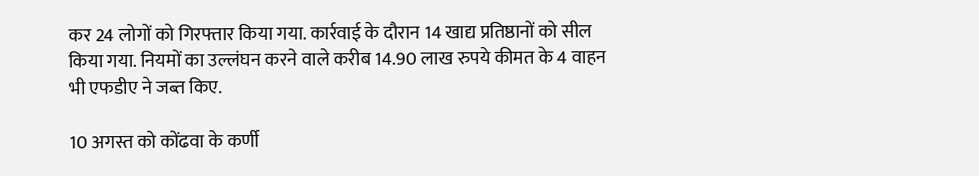कर 24 लोगों को गिरफ्तार किया गया. कार्रवाई के दौरान 14 खाद्य प्रतिष्ठानों को सील किया गया. नियमों का उल्लंघन करने वाले करीब 14.90 लाख रुपये कीमत के 4 वाहन भी एफडीए ने जब्त किए.

10 अगस्त को कोंढवा के कर्णी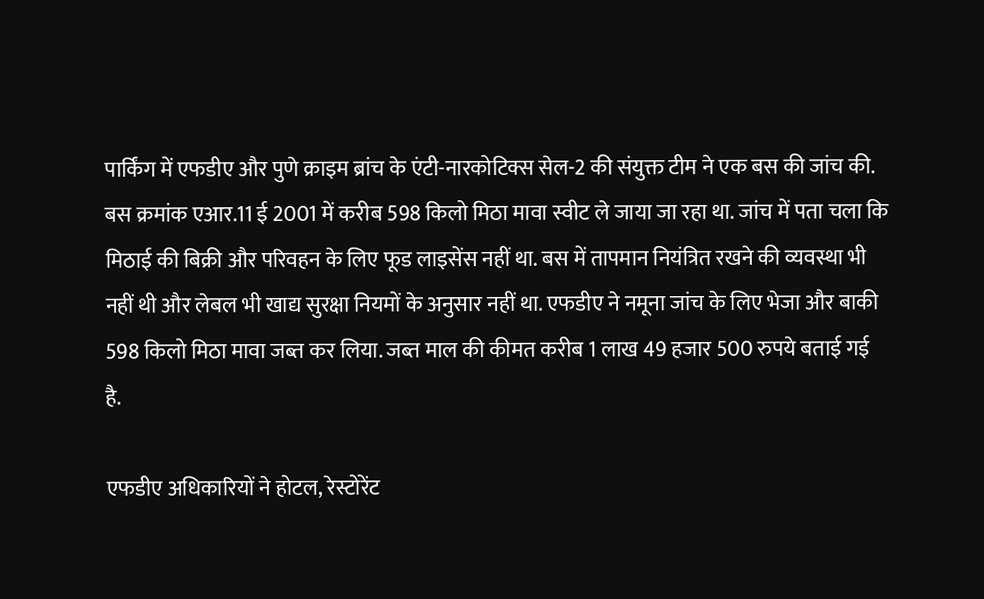पार्किंग में एफडीए और पुणे क्राइम ब्रांच के एंटी-नारकोटिक्स सेल-2 की संयुक्त टीम ने एक बस की जांच की. बस क्रमांक एआर.11 ई 2001 में करीब 598 किलो मिठा मावा स्वीट ले जाया जा रहा था. जांच में पता चला कि मिठाई की बिक्री और परिवहन के लिए फूड लाइसेंस नहीं था. बस में तापमान नियंत्रित रखने की व्यवस्था भी नहीं थी और लेबल भी खाद्य सुरक्षा नियमों के अनुसार नहीं था. एफडीए ने नमूना जांच के लिए भेजा और बाकी 598 किलो मिठा मावा जब्त कर लिया. जब्त माल की कीमत करीब 1 लाख 49 हजार 500 रुपये बताई गई है.

एफडीए अधिकारियों ने होटल, रेस्टोरेंट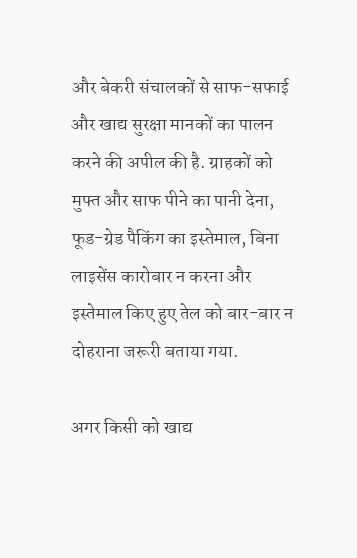और बेकरी संचालकों से साफ-सफाई और खाद्य सुरक्षा मानकों का पालन करने की अपील की है. ग्राहकों को मुफ्त और साफ पीने का पानी देना, फूड-ग्रेड पैकिंग का इस्तेमाल, बिना लाइसेंस कारोबार न करना और इस्तेमाल किए हुए तेल को बार-बार न दोहराना जरूरी बताया गया.

अगर किसी को खाद्य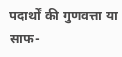पदार्थों की गुणवत्ता या साफ-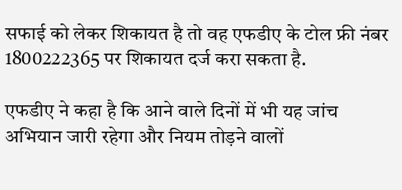सफाई को लेकर शिकायत है तो वह एफडीए के टोल फ्री नंबर 1800222365 पर शिकायत दर्ज करा सकता है.

एफडीए ने कहा है कि आने वाले दिनों में भी यह जांच अभियान जारी रहेगा और नियम तोड़ने वालों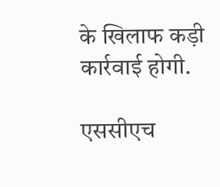के खिलाफ कड़ी कार्रवाई होगी.

एससीएच